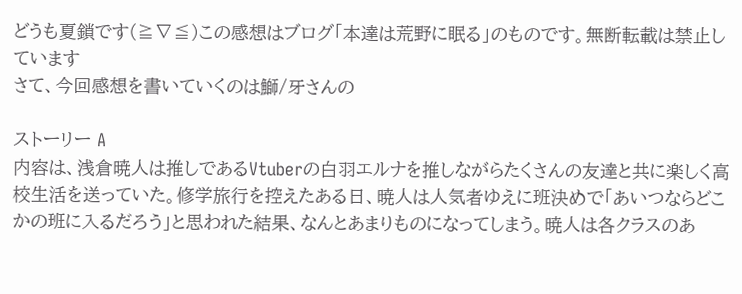どうも夏鎖です(≧∇≦)この感想はブログ「本達は荒野に眠る」のものです。無断転載は禁止しています
さて、今回感想を書いていくのは鰤/牙さんの

ストーリー A
内容は、浅倉暁人は推しであるVtuberの白羽エルナを推しながらたくさんの友達と共に楽しく高校生活を送っていた。修学旅行を控えたある日、暁人は人気者ゆえに班決めで「あいつならどこかの班に入るだろう」と思われた結果、なんとあまりものになってしまう。暁人は各クラスのあ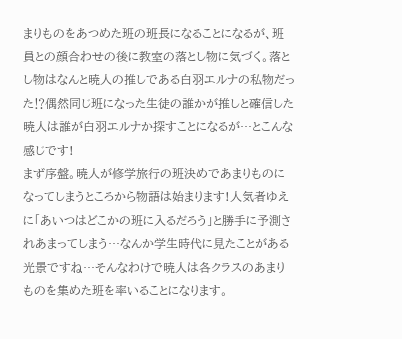まりものをあつめた班の班長になることになるが、班員との顔合わせの後に教室の落とし物に気づく。落とし物はなんと暁人の推しである白羽エルナの私物だった⁉偶然同じ班になった生徒の誰かが推しと確信した暁人は誰が白羽エルナか探すことになるが…とこんな感じです!
まず序盤。暁人が修学旅行の班決めであまりものになってしまうところから物語は始まります!人気者ゆえに「あいつはどこかの班に入るだろう」と勝手に予測されあまってしまう…なんか学生時代に見たことがある光景ですね…そんなわけで暁人は各クラスのあまりものを集めた班を率いることになります。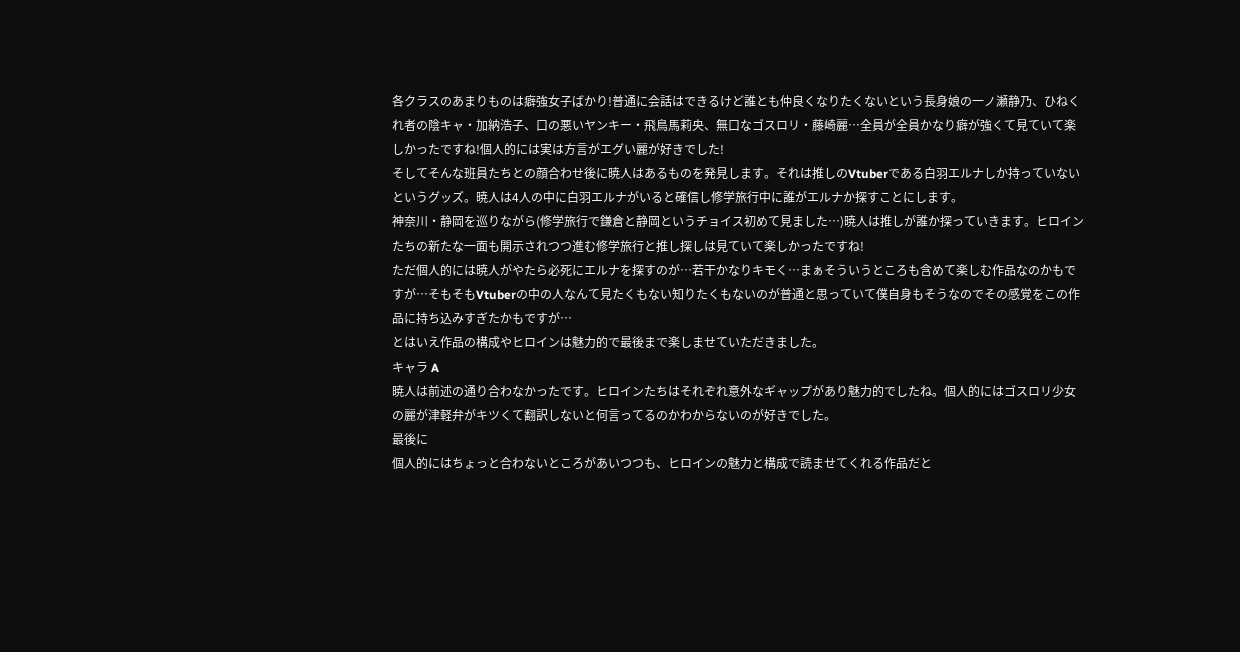各クラスのあまりものは癖強女子ばかり!普通に会話はできるけど誰とも仲良くなりたくないという長身娘の一ノ瀬静乃、ひねくれ者の陰キャ・加納浩子、口の悪いヤンキー・飛鳥馬莉央、無口なゴスロリ・藤崎麗…全員が全員かなり癖が強くて見ていて楽しかったですね!個人的には実は方言がエグい麗が好きでした!
そしてそんな班員たちとの顔合わせ後に暁人はあるものを発見します。それは推しのVtuberである白羽エルナしか持っていないというグッズ。暁人は4人の中に白羽エルナがいると確信し修学旅行中に誰がエルナか探すことにします。
神奈川・静岡を巡りながら(修学旅行で鎌倉と静岡というチョイス初めて見ました…)暁人は推しが誰か探っていきます。ヒロインたちの新たな一面も開示されつつ進む修学旅行と推し探しは見ていて楽しかったですね!
ただ個人的には暁人がやたら必死にエルナを探すのが…若干かなりキモく…まぁそういうところも含めて楽しむ作品なのかもですが…そもそもVtuberの中の人なんて見たくもない知りたくもないのが普通と思っていて僕自身もそうなのでその感覚をこの作品に持ち込みすぎたかもですが…
とはいえ作品の構成やヒロインは魅力的で最後まで楽しませていただきました。
キャラ A
暁人は前述の通り合わなかったです。ヒロインたちはそれぞれ意外なギャップがあり魅力的でしたね。個人的にはゴスロリ少女の麗が津軽弁がキツくて翻訳しないと何言ってるのかわからないのが好きでした。
最後に
個人的にはちょっと合わないところがあいつつも、ヒロインの魅力と構成で読ませてくれる作品だと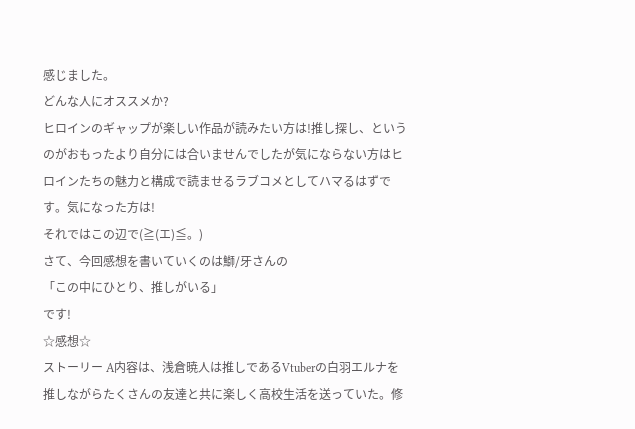感じました。
どんな人にオススメか?
ヒロインのギャップが楽しい作品が読みたい方は!推し探し、というのがおもったより自分には合いませんでしたが気にならない方はヒロインたちの魅力と構成で読ませるラブコメとしてハマるはずです。気になった方は!
それではこの辺で(≧(エ)≦。)
さて、今回感想を書いていくのは鰤/牙さんの
「この中にひとり、推しがいる」
です!
☆感想☆
ストーリー A内容は、浅倉暁人は推しであるVtuberの白羽エルナを推しながらたくさんの友達と共に楽しく高校生活を送っていた。修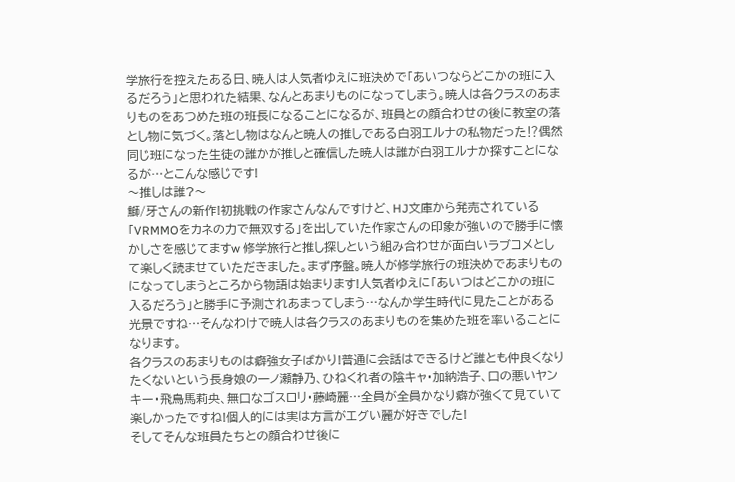学旅行を控えたある日、暁人は人気者ゆえに班決めで「あいつならどこかの班に入るだろう」と思われた結果、なんとあまりものになってしまう。暁人は各クラスのあまりものをあつめた班の班長になることになるが、班員との顔合わせの後に教室の落とし物に気づく。落とし物はなんと暁人の推しである白羽エルナの私物だった⁉偶然同じ班になった生徒の誰かが推しと確信した暁人は誰が白羽エルナか探すことになるが…とこんな感じです!
〜推しは誰?〜
鰤/牙さんの新作!初挑戦の作家さんなんですけど、HJ文庫から発売されている「VRMMOをカネの力で無双する」を出していた作家さんの印象が強いので勝手に懐かしさを感じてますw 修学旅行と推し探しという組み合わせが面白いラブコメとして楽しく読ませていただきました。まず序盤。暁人が修学旅行の班決めであまりものになってしまうところから物語は始まります!人気者ゆえに「あいつはどこかの班に入るだろう」と勝手に予測されあまってしまう…なんか学生時代に見たことがある光景ですね…そんなわけで暁人は各クラスのあまりものを集めた班を率いることになります。
各クラスのあまりものは癖強女子ばかり!普通に会話はできるけど誰とも仲良くなりたくないという長身娘の一ノ瀬静乃、ひねくれ者の陰キャ・加納浩子、口の悪いヤンキー・飛鳥馬莉央、無口なゴスロリ・藤崎麗…全員が全員かなり癖が強くて見ていて楽しかったですね!個人的には実は方言がエグい麗が好きでした!
そしてそんな班員たちとの顔合わせ後に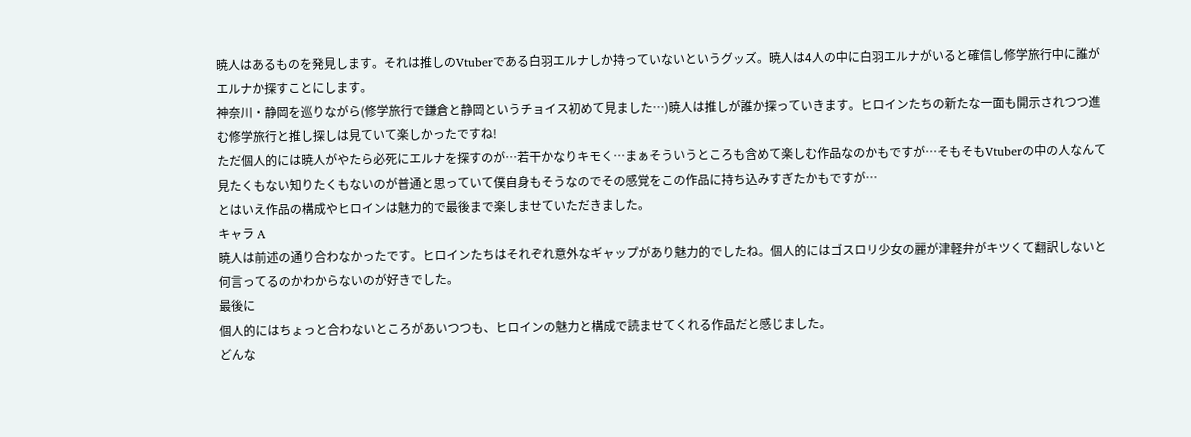暁人はあるものを発見します。それは推しのVtuberである白羽エルナしか持っていないというグッズ。暁人は4人の中に白羽エルナがいると確信し修学旅行中に誰がエルナか探すことにします。
神奈川・静岡を巡りながら(修学旅行で鎌倉と静岡というチョイス初めて見ました…)暁人は推しが誰か探っていきます。ヒロインたちの新たな一面も開示されつつ進む修学旅行と推し探しは見ていて楽しかったですね!
ただ個人的には暁人がやたら必死にエルナを探すのが…若干かなりキモく…まぁそういうところも含めて楽しむ作品なのかもですが…そもそもVtuberの中の人なんて見たくもない知りたくもないのが普通と思っていて僕自身もそうなのでその感覚をこの作品に持ち込みすぎたかもですが…
とはいえ作品の構成やヒロインは魅力的で最後まで楽しませていただきました。
キャラ A
暁人は前述の通り合わなかったです。ヒロインたちはそれぞれ意外なギャップがあり魅力的でしたね。個人的にはゴスロリ少女の麗が津軽弁がキツくて翻訳しないと何言ってるのかわからないのが好きでした。
最後に
個人的にはちょっと合わないところがあいつつも、ヒロインの魅力と構成で読ませてくれる作品だと感じました。
どんな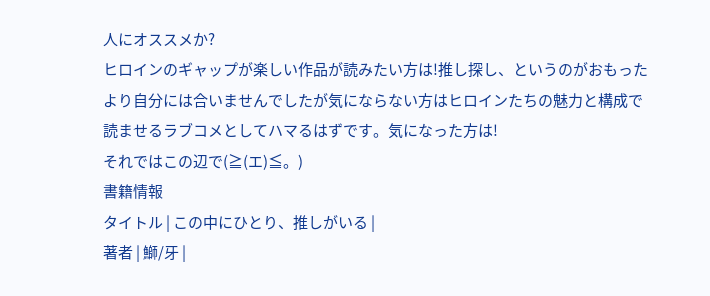人にオススメか?
ヒロインのギャップが楽しい作品が読みたい方は!推し探し、というのがおもったより自分には合いませんでしたが気にならない方はヒロインたちの魅力と構成で読ませるラブコメとしてハマるはずです。気になった方は!
それではこの辺で(≧(エ)≦。)
書籍情報
タイトル | この中にひとり、推しがいる |
著者 | 鰤/牙 |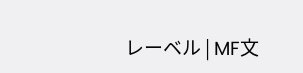レーベル | MF文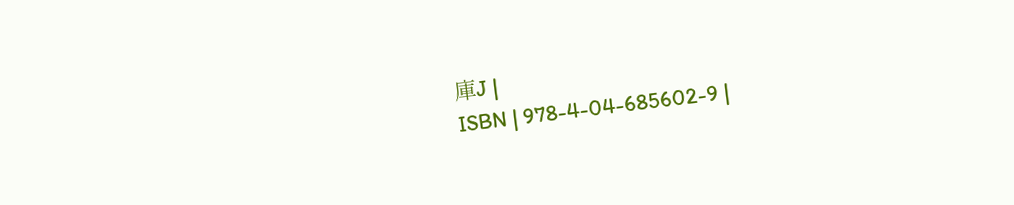庫J |
ISBN | 978-4-04-685602-9 |